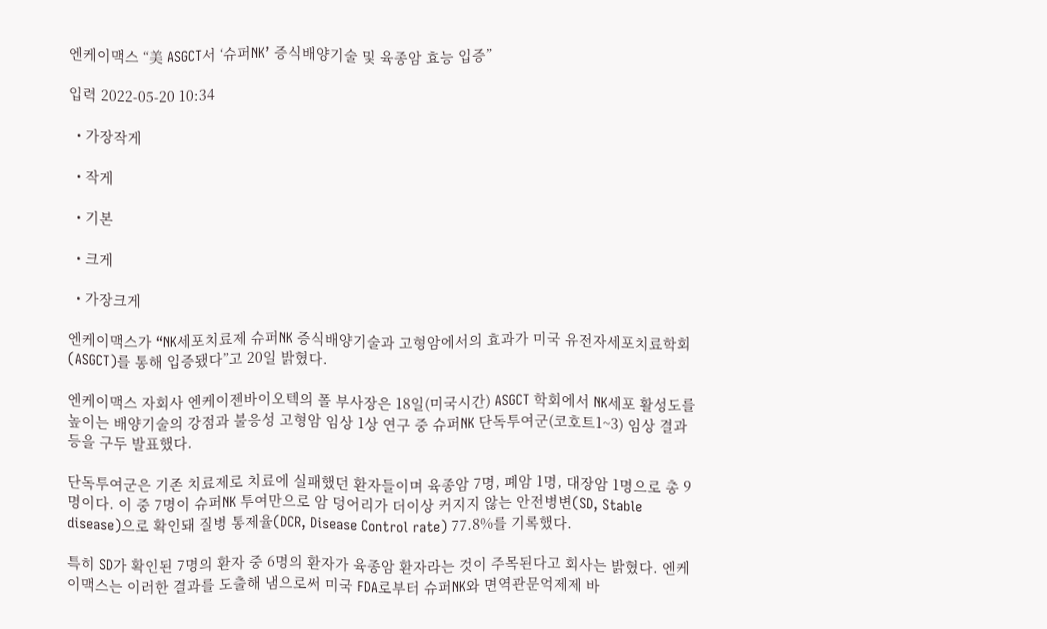엔케이맥스 “美 ASGCT서 ‘슈퍼NK’ 증식배양기술 및 육종암 효능 입증”

입력 2022-05-20 10:34

  • 가장작게

  • 작게

  • 기본

  • 크게

  • 가장크게

엔케이맥스가 “NK세포치료제 슈퍼NK 증식배양기술과 고형암에서의 효과가 미국 유전자세포치료학회(ASGCT)를 통해 입증됐다”고 20일 밝혔다.

엔케이맥스 자회사 엔케이젠바이오텍의 폴 부사장은 18일(미국시간) ASGCT 학회에서 NK세포 활성도를 높이는 배양기술의 강점과 불응성 고형암 임상 1상 연구 중 슈퍼NK 단독투여군(코호트1~3) 임상 결과 등을 구두 발표했다.

단독투여군은 기존 치료제로 치료에 실패했던 환자들이며 육종암 7명, 폐암 1명, 대장암 1명으로 총 9명이다. 이 중 7명이 슈퍼NK 투여만으로 암 덩어리가 더이상 커지지 않는 안전병변(SD, Stable disease)으로 확인돼 질병 통제율(DCR, Disease Control rate) 77.8%를 기록했다.

특히 SD가 확인된 7명의 환자 중 6명의 환자가 육종암 환자라는 것이 주목된다고 회사는 밝혔다. 엔케이맥스는 이러한 결과를 도출해 냄으로써 미국 FDA로부터 슈퍼NK와 면역관문억제제 바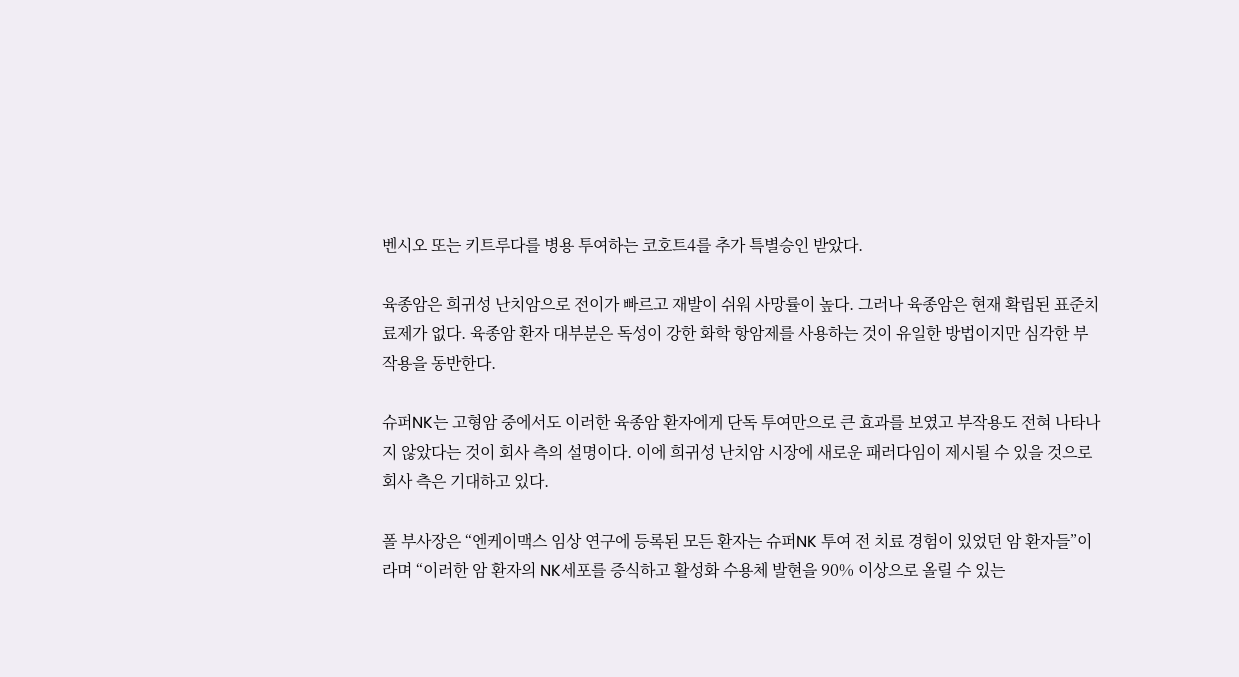벤시오 또는 키트루다를 병용 투여하는 코호트4를 추가 특별승인 받았다.

육종암은 희귀성 난치암으로 전이가 빠르고 재발이 쉬워 사망률이 높다. 그러나 육종암은 현재 확립된 표준치료제가 없다. 육종암 환자 대부분은 독성이 강한 화학 항암제를 사용하는 것이 유일한 방법이지만 심각한 부작용을 동반한다.

슈퍼NK는 고형암 중에서도 이러한 육종암 환자에게 단독 투여만으로 큰 효과를 보였고 부작용도 전혀 나타나지 않았다는 것이 회사 측의 설명이다. 이에 희귀성 난치암 시장에 새로운 패러다임이 제시될 수 있을 것으로 회사 측은 기대하고 있다.

폴 부사장은 “엔케이맥스 임상 연구에 등록된 모든 환자는 슈퍼NK 투여 전 치료 경험이 있었던 암 환자들”이라며 “이러한 암 환자의 NK세포를 증식하고 활성화 수용체 발현을 90% 이상으로 올릴 수 있는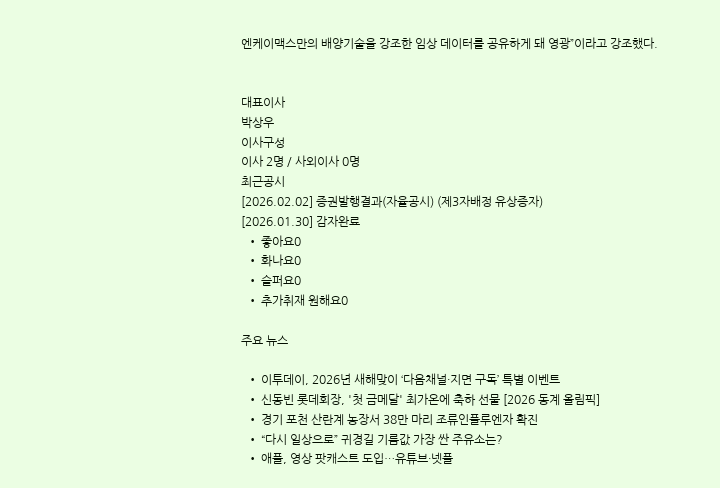엔케이맥스만의 배양기술을 강조한 임상 데이터를 공유하게 돼 영광”이라고 강조했다.


대표이사
박상우
이사구성
이사 2명 / 사외이사 0명
최근공시
[2026.02.02] 증권발행결과(자율공시) (제3자배정 유상증자)
[2026.01.30] 감자완료
  • 좋아요0
  • 화나요0
  • 슬퍼요0
  • 추가취재 원해요0

주요 뉴스

  • 이투데이, 2026년 새해맞이 ‘다음채널·지면 구독’ 특별 이벤트
  • 신동빈 롯데회장, '첫 금메달' 최가온에 축하 선물 [2026 동계 올림픽]
  • 경기 포천 산란계 농장서 38만 마리 조류인플루엔자 확진
  • “다시 일상으로” 귀경길 기름값 가장 싼 주유소는?
  • 애플, 영상 팟캐스트 도입…유튜브·넷플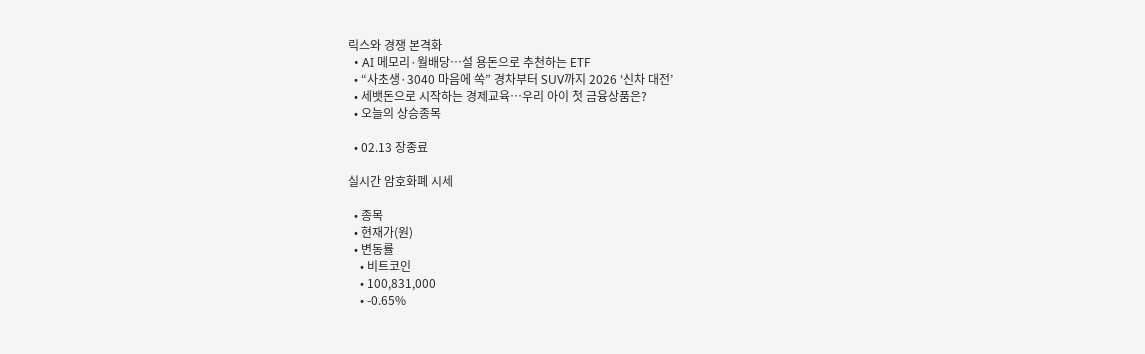릭스와 경쟁 본격화
  • AI 메모리·월배당…설 용돈으로 추천하는 ETF
  • “사초생·3040 마음에 쏙” 경차부터 SUV까지 2026 ‘신차 대전’
  • 세뱃돈으로 시작하는 경제교육…우리 아이 첫 금융상품은?
  • 오늘의 상승종목

  • 02.13 장종료

실시간 암호화폐 시세

  • 종목
  • 현재가(원)
  • 변동률
    • 비트코인
    • 100,831,000
    • -0.65%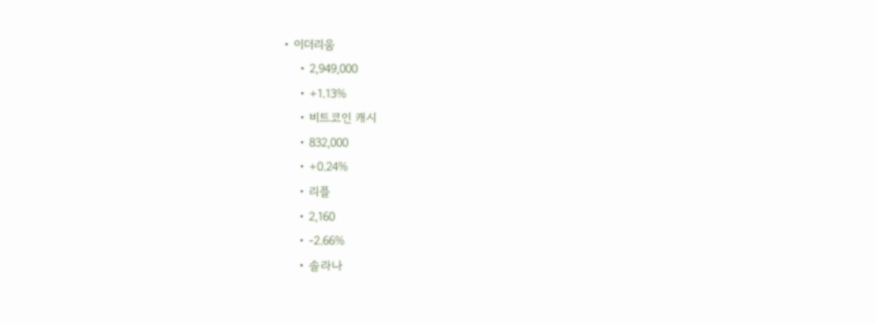• 이더리움
    • 2,949,000
    • +1.13%
    • 비트코인 캐시
    • 832,000
    • +0.24%
    • 리플
    • 2,160
    • -2.66%
    • 솔라나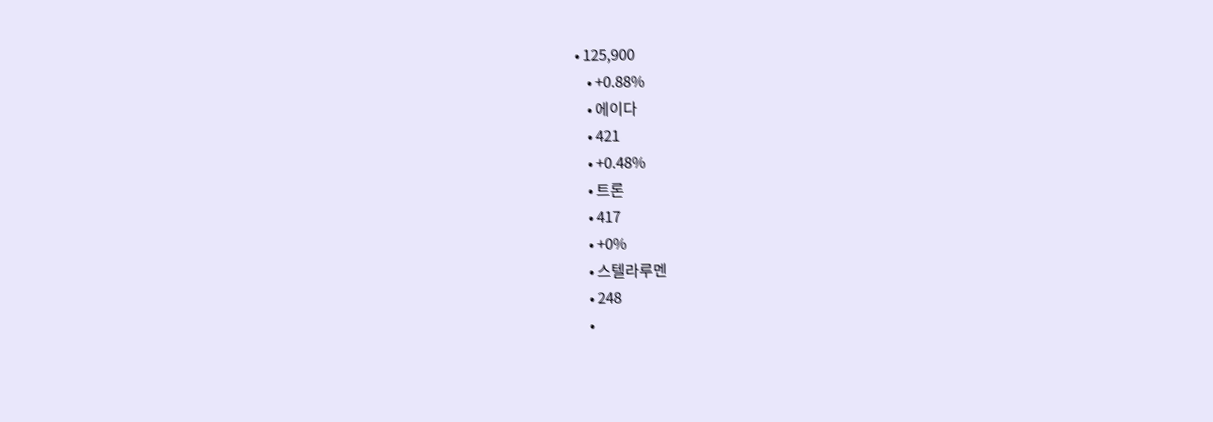• 125,900
    • +0.88%
    • 에이다
    • 421
    • +0.48%
    • 트론
    • 417
    • +0%
    • 스텔라루멘
    • 248
    •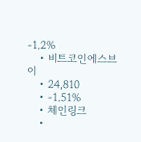-1.2%
    • 비트코인에스브이
    • 24,810
    • -1.51%
    • 체인링크
    •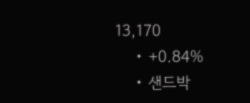13,170
    • +0.84%
    • 샌드박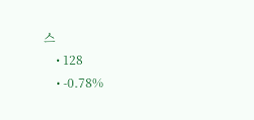스
    • 128
    • -0.78%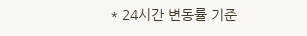* 24시간 변동률 기준